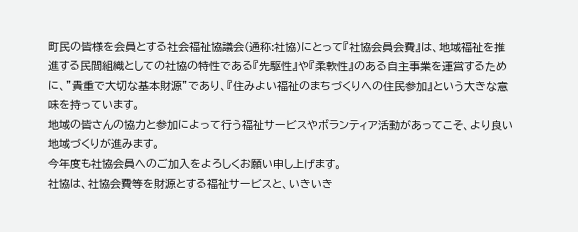町民の皆様を会員とする社会福祉協議会(通称:社協)にとって『社協会員会費』は、地域福祉を推進する民間組織としての社協の特性である『先駆性』や『柔軟性』のある自主事業を運営するために、”貴重で大切な基本財源”であり、『住みよい福祉のまちづくりへの住民参加』という大きな意味を持っています。
地域の皆さんの協力と参加によって行う福祉サービスやボランティア活動があってこそ、より良い地域づくりが進みます。
今年度も社協会員へのご加入をよろしくお願い申し上げます。
社協は、社協会費等を財源とする福祉サービスと、いきいき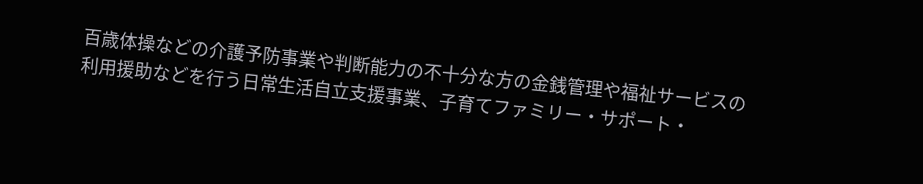百歳体操などの介護予防事業や判断能力の不十分な方の金銭管理や福祉サービスの利用援助などを行う日常生活自立支援事業、子育てファミリー・サポート・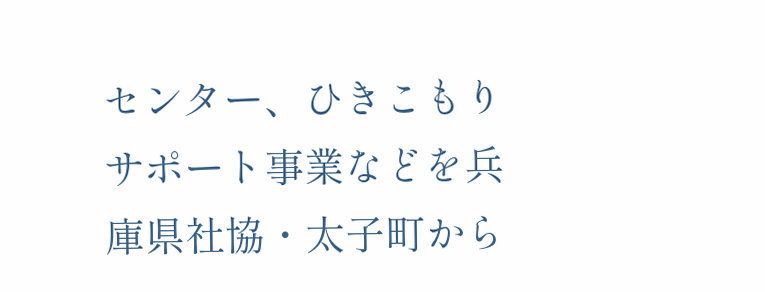センター、ひきこもりサポート事業などを兵庫県社協・太子町から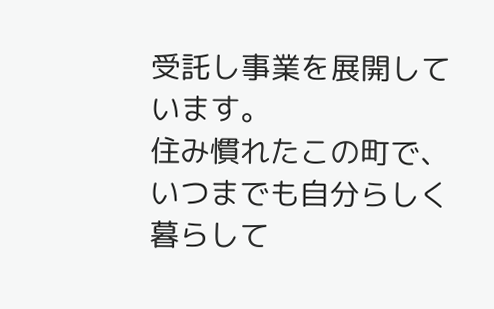受託し事業を展開しています。
住み慣れたこの町で、いつまでも自分らしく暮らして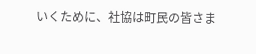いくために、社協は町民の皆さま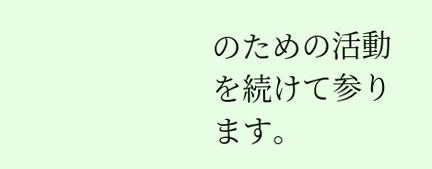のための活動を続けて参ります。